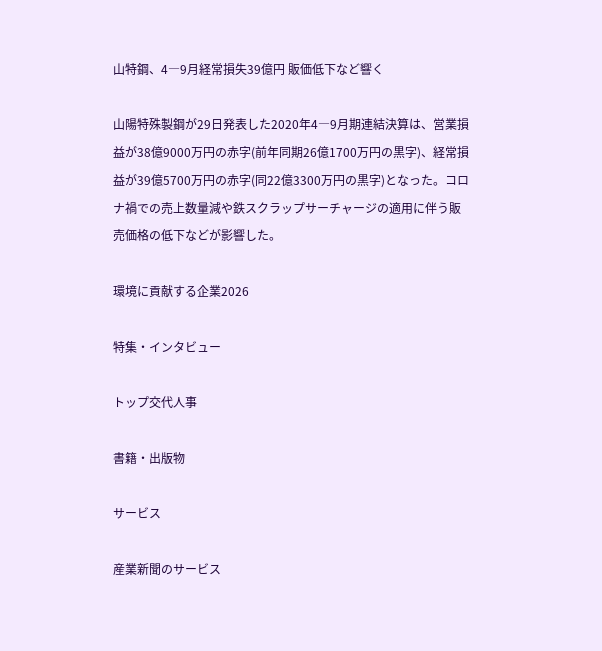山特鋼、4―9月経常損失39億円 販価低下など響く

山陽特殊製鋼が29日発表した2020年4―9月期連結決算は、営業損益が38億9000万円の赤字(前年同期26億1700万円の黒字)、経常損益が39億5700万円の赤字(同22億3300万円の黒字)となった。コロナ禍での売上数量減や鉄スクラップサーチャージの適用に伴う販売価格の低下などが影響した。

環境に貢献する企業2026

特集・インタビュー

トップ交代人事

書籍・出版物

サービス

産業新聞のサービス